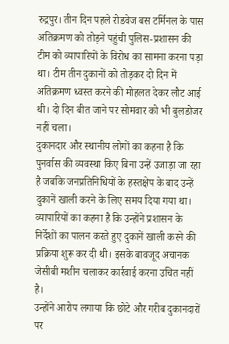रुद्रपुर। तीन दिन पहले रोडवेज बस टर्मिनल के पास अतिक्रमण को तोड़ने पहुंची पुलिस-प्रशासन की टीम को व्यापारियों के विरोध का सामना करना पड़ा था। टीम तीन दुकानों को तोड़कर दो दिन में अतिक्रमण ध्वस्त करने की मोहलत देकर लौट आई थी। दो दिन बीत जाने पर सोमवार को भी बुलडोजर नहीं चला।
दुकानदार और स्थानीय लोगों का कहना है कि पुनर्वास की व्यवस्था किए बिना उन्हें उजाड़ा जा रहा है जबकि जनप्रतिनिधियों के हस्तक्षेप के बाद उन्हें दुकानें खाली करने के लिए समय दिया गया था। व्यापारियों का कहना है कि उन्होंने प्रशासन के निर्देशों का पालन करते हुए दुकानें खाली करने की प्रक्रिया शुरू कर दी थी। इसके बावजूद अचानक जेसीबी मशीन चलाकर कार्रवाई करना उचित नहीं है।
उन्होंने आरोप लगाया कि छोटे और गरीब दुकानदारों पर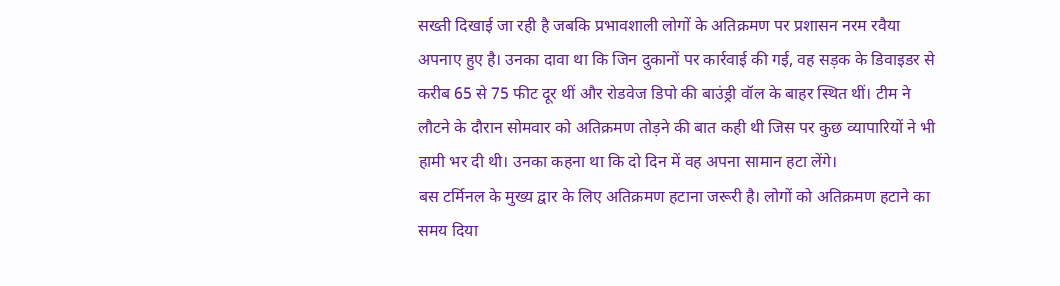सख्ती दिखाई जा रही है जबकि प्रभावशाली लोगों के अतिक्रमण पर प्रशासन नरम रवैया अपनाए हुए है। उनका दावा था कि जिन दुकानों पर कार्रवाई की गई, वह सड़क के डिवाइडर से करीब 65 से 75 फीट दूर थीं और रोडवेज डिपो की बाउंड्री वॉल के बाहर स्थित थीं। टीम ने लौटने के दौरान सोमवार को अतिक्रमण तोड़ने की बात कही थी जिस पर कुछ व्यापारियों ने भी हामी भर दी थी। उनका कहना था कि दो दिन में वह अपना सामान हटा लेंगे।
बस टर्मिनल के मुख्य द्वार के लिए अतिक्रमण हटाना जरूरी है। लोगों को अतिक्रमण हटाने का समय दिया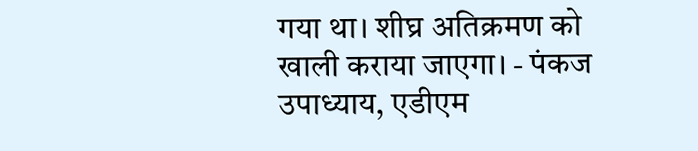गया था। शीघ्र अतिक्रमण को खाली कराया जाएगा। - पंकज उपाध्याय, एडीएम